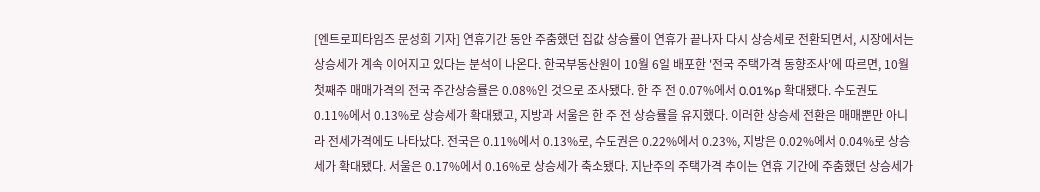[엔트로피타임즈 문성희 기자] 연휴기간 동안 주춤했던 집값 상승률이 연휴가 끝나자 다시 상승세로 전환되면서, 시장에서는 상승세가 계속 이어지고 있다는 분석이 나온다. 한국부동산원이 10월 6일 배포한 '전국 주택가격 동향조사'에 따르면, 10월 첫째주 매매가격의 전국 주간상승률은 0.08%인 것으로 조사됐다. 한 주 전 0.07%에서 0.01%p 확대됐다. 수도권도 0.11%에서 0.13%로 상승세가 확대됐고, 지방과 서울은 한 주 전 상승률을 유지했다. 이러한 상승세 전환은 매매뿐만 아니라 전세가격에도 나타났다. 전국은 0.11%에서 0.13%로, 수도권은 0.22%에서 0.23%, 지방은 0.02%에서 0.04%로 상승세가 확대됐다. 서울은 0.17%에서 0.16%로 상승세가 축소됐다. 지난주의 주택가격 추이는 연휴 기간에 주춤했던 상승세가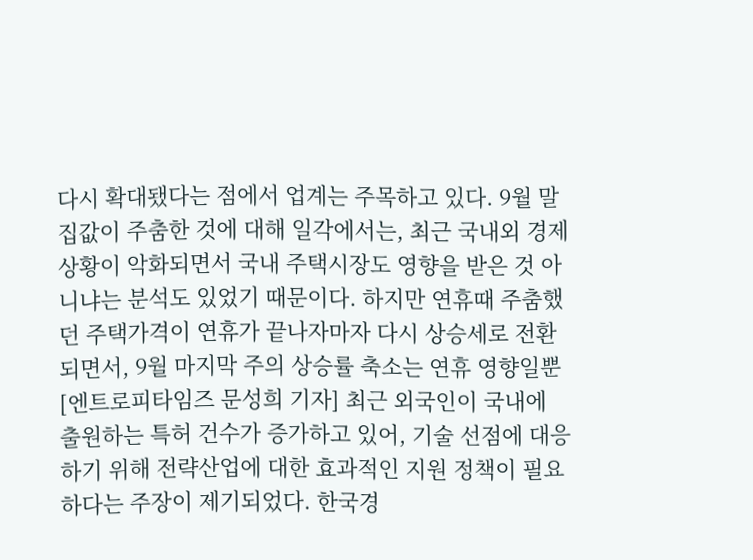다시 확대됐다는 점에서 업계는 주목하고 있다. 9월 말 집값이 주춤한 것에 대해 일각에서는, 최근 국내외 경제상황이 악화되면서 국내 주택시장도 영향을 받은 것 아니냐는 분석도 있었기 때문이다. 하지만 연휴때 주춤했던 주택가격이 연휴가 끝나자마자 다시 상승세로 전환되면서, 9월 마지막 주의 상승률 축소는 연휴 영향일뿐
[엔트로피타임즈 문성희 기자] 최근 외국인이 국내에 출원하는 특허 건수가 증가하고 있어, 기술 선점에 대응하기 위해 전략산업에 대한 효과적인 지원 정책이 필요하다는 주장이 제기되었다. 한국경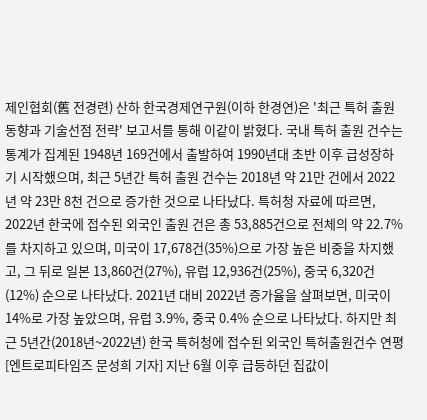제인협회(舊 전경련) 산하 한국경제연구원(이하 한경연)은 '최근 특허 출원 동향과 기술선점 전략' 보고서를 통해 이같이 밝혔다. 국내 특허 출원 건수는 통계가 집계된 1948년 169건에서 출발하여 1990년대 초반 이후 급성장하기 시작했으며, 최근 5년간 특허 출원 건수는 2018년 약 21만 건에서 2022년 약 23만 8천 건으로 증가한 것으로 나타났다. 특허청 자료에 따르면, 2022년 한국에 접수된 외국인 출원 건은 총 53,885건으로 전체의 약 22.7%를 차지하고 있으며, 미국이 17,678건(35%)으로 가장 높은 비중을 차지했고, 그 뒤로 일본 13,860건(27%), 유럽 12,936건(25%), 중국 6,320건(12%) 순으로 나타났다. 2021년 대비 2022년 증가율을 살펴보면, 미국이 14%로 가장 높았으며, 유럽 3.9%, 중국 0.4% 순으로 나타났다. 하지만 최근 5년간(2018년~2022년) 한국 특허청에 접수된 외국인 특허출원건수 연평
[엔트로피타임즈 문성희 기자] 지난 6월 이후 급등하던 집값이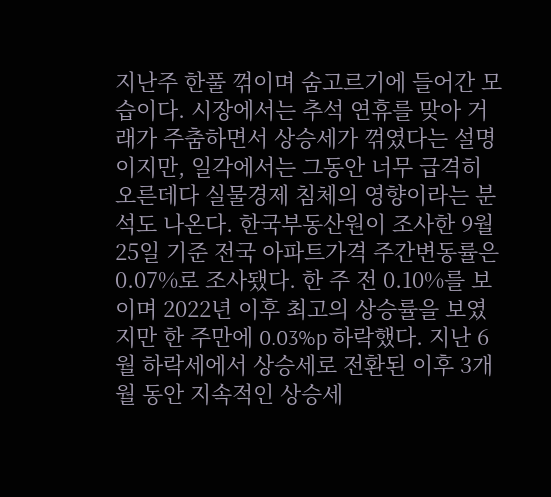지난주 한풀 꺾이며 숨고르기에 들어간 모습이다. 시장에서는 추석 연휴를 맞아 거래가 주춤하면서 상승세가 꺾였다는 설명이지만, 일각에서는 그동안 너무 급격히 오른데다 실물경제 침체의 영향이라는 분석도 나온다. 한국부동산원이 조사한 9월 25일 기준 전국 아파트가격 주간변동률은 0.07%로 조사됐다. 한 주 전 0.10%를 보이며 2022년 이후 최고의 상승률을 보였지만 한 주만에 0.03%p 하락했다. 지난 6월 하락세에서 상승세로 전환된 이후 3개월 동안 지속적인 상승세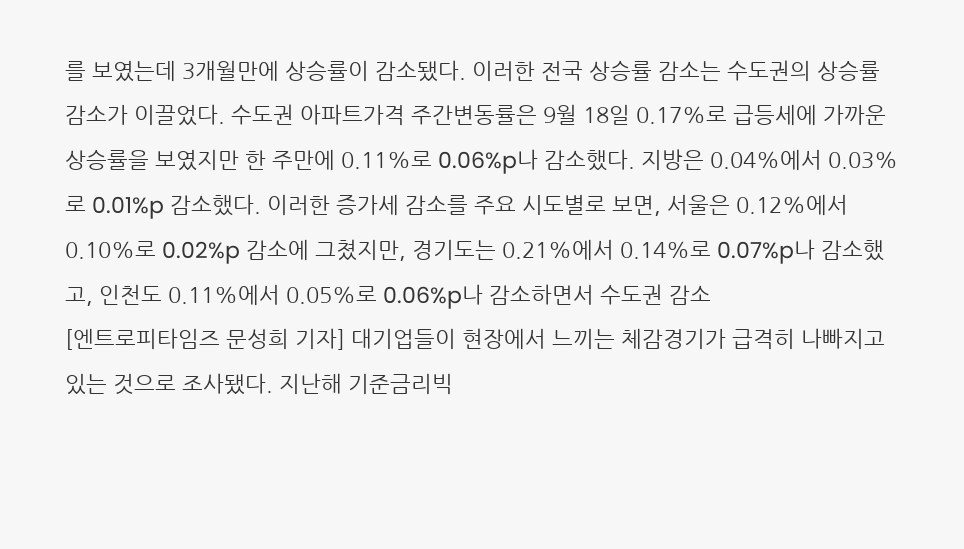를 보였는데 3개월만에 상승률이 감소됐다. 이러한 전국 상승률 감소는 수도권의 상승률 감소가 이끌었다. 수도권 아파트가격 주간변동률은 9월 18일 0.17%로 급등세에 가까운 상승률을 보였지만 한 주만에 0.11%로 0.06%p나 감소했다. 지방은 0.04%에서 0.03%로 0.01%p 감소했다. 이러한 증가세 감소를 주요 시도별로 보면, 서울은 0.12%에서 0.10%로 0.02%p 감소에 그쳤지만, 경기도는 0.21%에서 0.14%로 0.07%p나 감소했고, 인천도 0.11%에서 0.05%로 0.06%p나 감소하면서 수도권 감소
[엔트로피타임즈 문성희 기자] 대기업들이 현장에서 느끼는 체감경기가 급격히 나빠지고 있는 것으로 조사됐다. 지난해 기준금리빅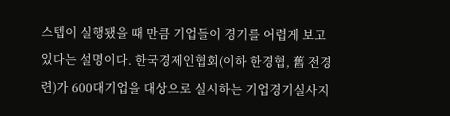스텝이 실행됐을 때 만큼 기업들이 경기를 어렵게 보고있다는 설명이다. 한국경제인협회(이하 한경협, 舊 전경련)가 600대기업을 대상으로 실시하는 기업경기실사지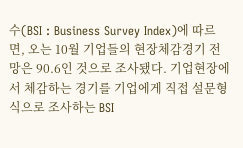수(BSI : Business Survey Index)에 따르면, 오는 10월 기업들의 현장체감경기 전망은 90.6인 것으로 조사됐다. 기업현장에서 체감하는 경기를 기업에게 직접 설문형식으로 조사하는 BSI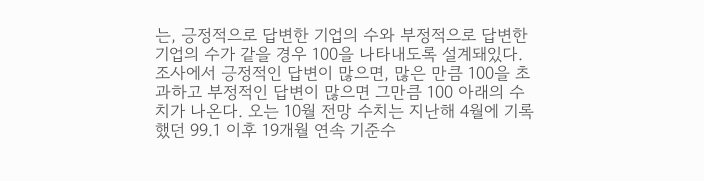는, 긍정적으로 답변한 기업의 수와 부정적으로 답변한 기업의 수가 같을 경우 100을 나타내도록 설계돼있다. 조사에서 긍정적인 답변이 많으면, 많은 만큼 100을 초과하고 부정적인 답변이 많으면 그만큼 100 아래의 수치가 나온다. 오는 10월 전망 수치는 지난해 4월에 기록했던 99.1 이후 19개월 연속 기준수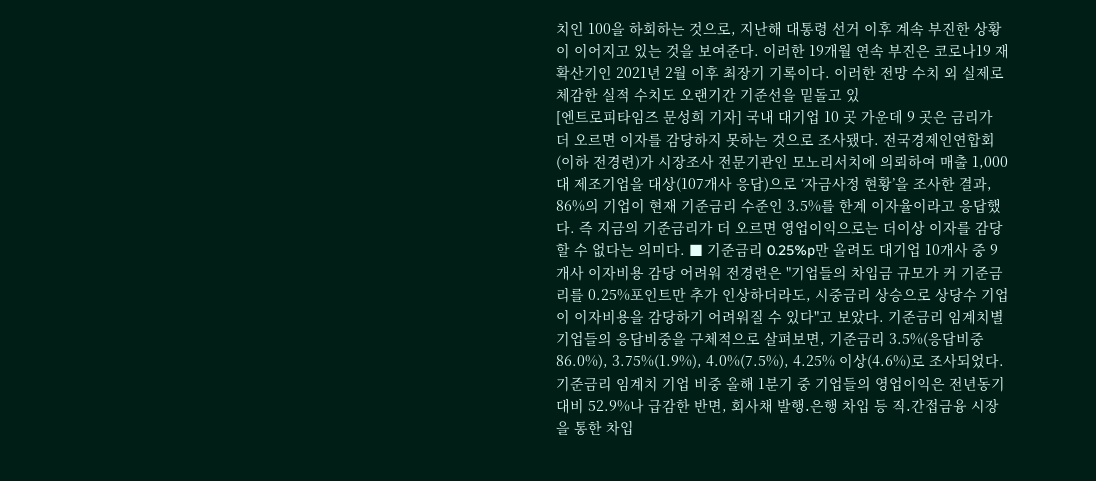치인 100을 하회하는 것으로, 지난해 대통령 선거 이후 계속 부진한 상황이 이어지고 있는 것을 보여준다. 이러한 19개월 연속 부진은 코로나19 재확산기인 2021년 2월 이후 최장기 기록이다. 이러한 전망 수치 외 실제로 체감한 실적 수치도 오랜기간 기준선을 밑돌고 있
[엔트로피타임즈 문성희 기자] 국내 대기업 10 곳 가운데 9 곳은 금리가 더 오르면 이자를 감당하지 못하는 것으로 조사됐다. 전국경제인연합회(이하 전경련)가 시장조사 전문기관인 모노리서치에 의뢰하여 매출 1,000대 제조기업을 대상(107개사 응답)으로 ‘자금사정 현황’을 조사한 결과, 86%의 기업이 현재 기준금리 수준인 3.5%를 한계 이자율이라고 응답했다. 즉 지금의 기준금리가 더 오르면 영업이익으로는 더이상 이자를 감당할 수 없다는 의미다. ■ 기준금리 0.25%p만 올려도 대기업 10개사 중 9개사 이자비용 감당 어려워 전경련은 "기업들의 차입금 규모가 커 기준금리를 0.25%포인트만 추가 인상하더라도, 시중금리 상승으로 상당수 기업이 이자비용을 감당하기 어려워질 수 있다"고 보았다. 기준금리 임계치별 기업들의 응답비중을 구체적으로 살펴보면, 기준금리 3.5%(응답비중 86.0%), 3.75%(1.9%), 4.0%(7.5%), 4.25% 이상(4.6%)로 조사되었다. 기준금리 임계치 기업 비중 올해 1분기 중 기업들의 영업이익은 전년동기 대비 52.9%나 급감한 반면, 회사채 발행․은행 차입 등 직․간접금융 시장을 통한 차입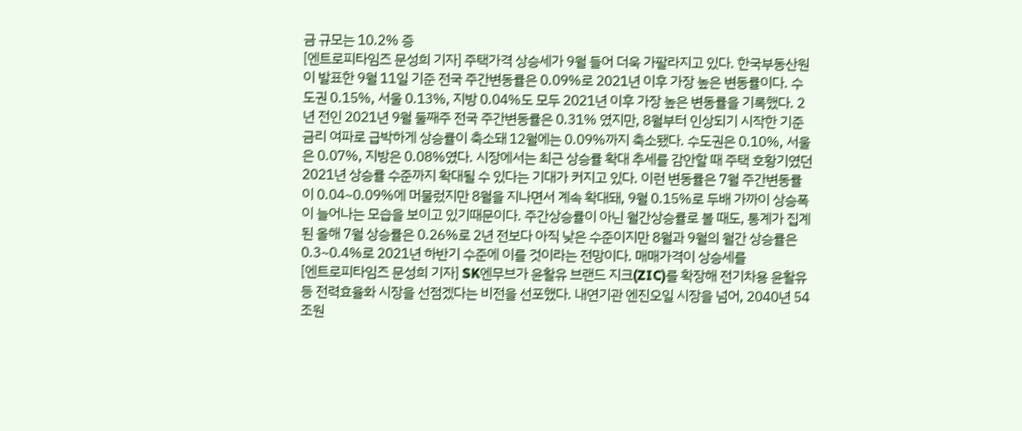금 규모는 10.2% 증
[엔트로피타임즈 문성희 기자] 주택가격 상승세가 9월 들어 더욱 가팔라지고 있다. 한국부동산원이 발표한 9월 11일 기준 전국 주간변동률은 0.09%로 2021년 이후 가장 높은 변동률이다. 수도권 0.15%, 서울 0.13%, 지방 0.04%도 모두 2021년 이후 가장 높은 변동률을 기록했다. 2년 전인 2021년 9월 둘째주 전국 주간변동률은 0.31% 였지만, 8월부터 인상되기 시작한 기준금리 여파로 급박하게 상승률이 축소돼 12월에는 0.09%까지 축소됐다. 수도권은 0.10%, 서울은 0.07%, 지방은 0.08%였다. 시장에서는 최근 상승률 확대 추세를 감안할 때 주택 호황기였던 2021년 상승률 수준까지 확대될 수 있다는 기대가 커지고 있다. 이런 변동률은 7월 주간변동률이 0.04~0.09%에 머물렀지만 8월을 지나면서 계속 확대돼, 9월 0.15%로 두배 가까이 상승폭이 늘어나는 모습을 보이고 있기때문이다. 주간상승률이 아닌 월간상승률로 볼 때도, 통계가 집계된 올해 7월 상승률은 0.26%로 2년 전보다 아직 낮은 수준이지만 8월과 9월의 월간 상승률은 0.3~0.4%로 2021년 하반기 수준에 이를 것이라는 전망이다. 매매가격이 상승세를
[엔트로피타임즈 문성희 기자] SK엔무브가 윤활유 브랜드 지크(ZIC)를 확장해 전기차용 윤활유 등 전력효율화 시장을 선점겠다는 비전을 선포했다. 내연기관 엔진오일 시장을 넘어, 2040년 54조원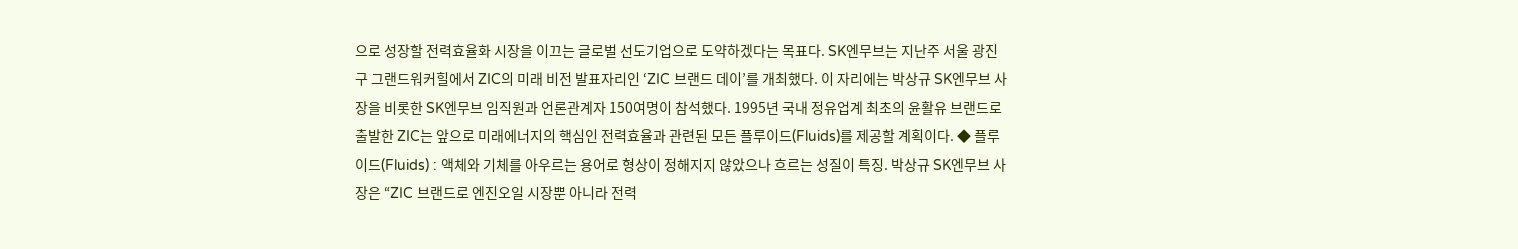으로 성장할 전력효율화 시장을 이끄는 글로벌 선도기업으로 도약하겠다는 목표다. SK엔무브는 지난주 서울 광진구 그랜드워커힐에서 ZIC의 미래 비전 발표자리인 ‘ZIC 브랜드 데이’를 개최했다. 이 자리에는 박상규 SK엔무브 사장을 비롯한 SK엔무브 임직원과 언론관계자 150여명이 참석했다. 1995년 국내 정유업계 최초의 윤활유 브랜드로 출발한 ZIC는 앞으로 미래에너지의 핵심인 전력효율과 관련된 모든 플루이드(Fluids)를 제공할 계획이다. ◆ 플루이드(Fluids) : 액체와 기체를 아우르는 용어로 형상이 정해지지 않았으나 흐르는 성질이 특징. 박상규 SK엔무브 사장은 “ZIC 브랜드로 엔진오일 시장뿐 아니라 전력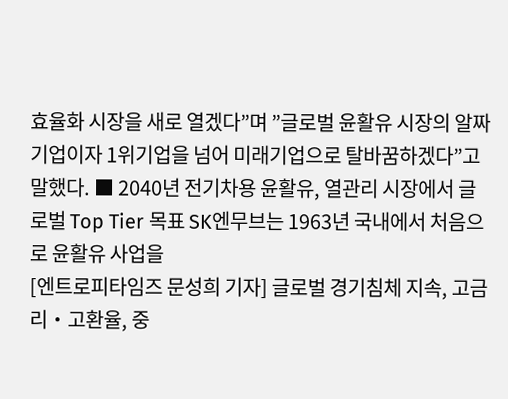효율화 시장을 새로 열겠다”며 ”글로벌 윤활유 시장의 알짜기업이자 1위기업을 넘어 미래기업으로 탈바꿈하겠다”고 말했다. ■ 2040년 전기차용 윤활유, 열관리 시장에서 글로벌 Top Tier 목표 SK엔무브는 1963년 국내에서 처음으로 윤활유 사업을
[엔트로피타임즈 문성희 기자] 글로벌 경기침체 지속, 고금리‧고환율, 중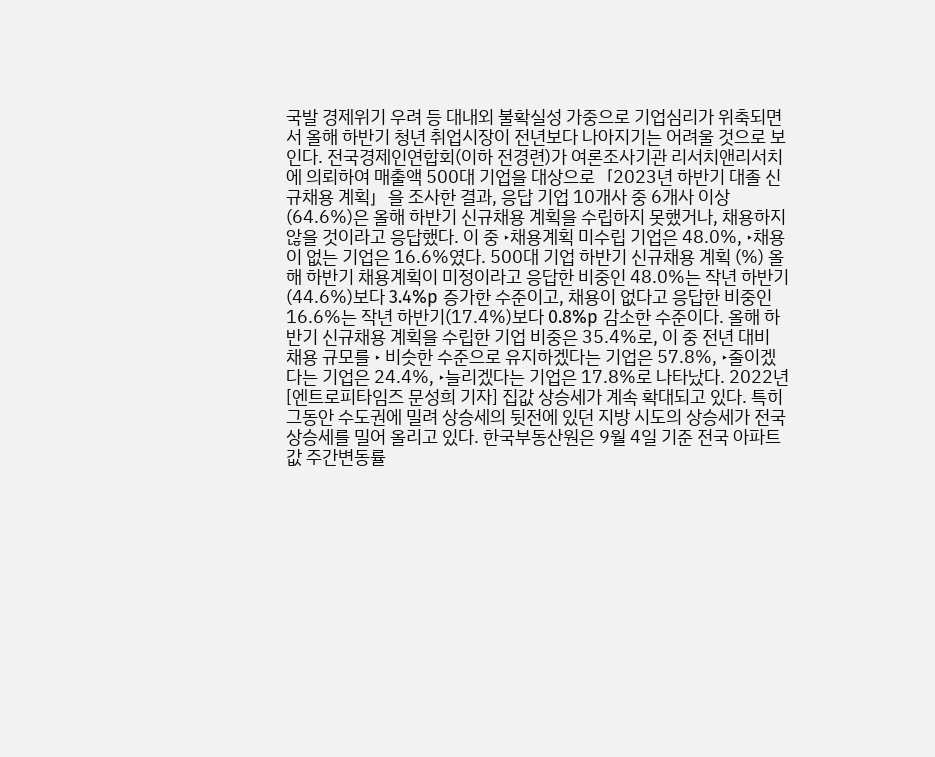국발 경제위기 우려 등 대내외 불확실성 가중으로 기업심리가 위축되면서 올해 하반기 청년 취업시장이 전년보다 나아지기는 어려울 것으로 보인다. 전국경제인연합회(이하 전경련)가 여론조사기관 리서치앤리서치에 의뢰하여 매출액 500대 기업을 대상으로「2023년 하반기 대졸 신규채용 계획」을 조사한 결과, 응답 기업 10개사 중 6개사 이상(64.6%)은 올해 하반기 신규채용 계획을 수립하지 못했거나, 채용하지 않을 것이라고 응답했다. 이 중 ‣채용계획 미수립 기업은 48.0%, ‣채용이 없는 기업은 16.6%였다. 500대 기업 하반기 신규채용 계획 (%) 올해 하반기 채용계획이 미정이라고 응답한 비중인 48.0%는 작년 하반기(44.6%)보다 3.4%p 증가한 수준이고, 채용이 없다고 응답한 비중인 16.6%는 작년 하반기(17.4%)보다 0.8%p 감소한 수준이다. 올해 하반기 신규채용 계획을 수립한 기업 비중은 35.4%로, 이 중 전년 대비 채용 규모를 ‣ 비슷한 수준으로 유지하겠다는 기업은 57.8%, ‣줄이겠다는 기업은 24.4%, ‣늘리겠다는 기업은 17.8%로 나타났다. 2022년
[엔트로피타임즈 문성희 기자] 집값 상승세가 계속 확대되고 있다. 특히 그동안 수도권에 밀려 상승세의 뒷전에 있던 지방 시도의 상승세가 전국 상승세를 밀어 올리고 있다. 한국부동산원은 9월 4일 기준 전국 아파트값 주간변동률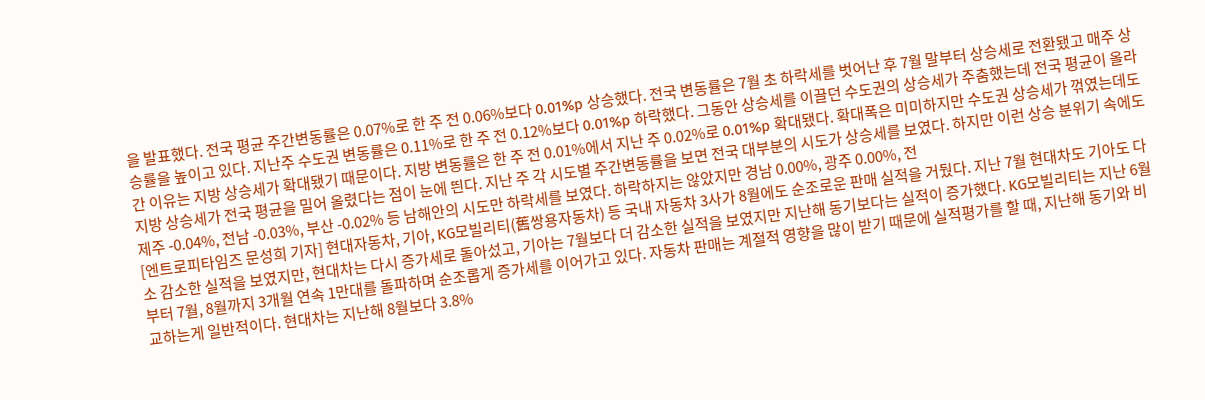을 발표했다. 전국 평균 주간변동률은 0.07%로 한 주 전 0.06%보다 0.01%p 상승했다. 전국 변동률은 7월 초 하락세를 벗어난 후 7월 말부터 상승세로 전환됐고 매주 상승률을 높이고 있다. 지난주 수도권 변동률은 0.11%로 한 주 전 0.12%보다 0.01%p 하락했다. 그동안 상승세를 이끌던 수도권의 상승세가 주춤했는데 전국 평균이 올라 간 이유는 지방 상승세가 확대됐기 때문이다. 지방 변동률은 한 주 전 0.01%에서 지난 주 0.02%로 0.01%p 확대됐다. 확대폭은 미미하지만 수도권 상승세가 꺾였는데도 지방 상승세가 전국 평균을 밀어 올렸다는 점이 눈에 띈다. 지난 주 각 시도별 주간변동률을 보면 전국 대부분의 시도가 상승세를 보였다. 하지만 이런 상승 분위기 속에도 제주 -0.04%, 전남 -0.03%, 부산 -0.02% 등 남해안의 시도만 하락세를 보였다. 하락하지는 않았지만 경남 0.00%, 광주 0.00%, 전
[엔트로피타임즈 문성희 기자] 현대자동차, 기아, KG모빌리티(舊쌍용자동차) 등 국내 자동차 3사가 8월에도 순조로운 판매 실적을 거뒀다. 지난 7월 현대차도 기아도 다소 감소한 실적을 보였지만, 현대차는 다시 증가세로 돌아섰고, 기아는 7월보다 더 감소한 실적을 보였지만 지난해 동기보다는 실적이 증가했다. KG모빌리티는 지난 6월부터 7월, 8월까지 3개월 연속 1만대를 돌파하며 순조롭게 증가세를 이어가고 있다. 자동차 판매는 계절적 영향을 많이 받기 때문에 실적평가를 할 때, 지난해 동기와 비교하는게 일반적이다. 현대차는 지난해 8월보다 3.8%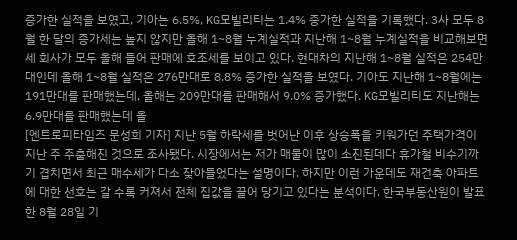증가한 실적을 보였고, 기아는 6.5%, KG모빌리티는 1.4% 증가한 실적을 기록했다. 3사 모두 8월 한 달의 증가세는 높지 않지만 올해 1~8월 누계실적과 지난해 1~8월 누계실적을 비교해보면 세 회사가 모두 올해 들어 판매에 호조세를 보이고 있다. 현대차의 지난해 1~8월 실적은 254만대인데 올해 1~8월 실적은 276만대로 8.8% 증가한 실적을 보였다. 기아도 지난해 1~8월에는 191만대를 판매했는데, 올해는 209만대를 판매해서 9.0% 증가했다. KG모빌리티도 지난해는 6.9만대를 판매했는데 올
[엔트로피타임즈 문성희 기자] 지난 5월 하락세를 벗어난 이후 상승폭을 키워가던 주택가격이 지난 주 주춤해진 것으로 조사됐다. 시장에서는 저가 매물이 많이 소진된데다 휴가철 비수기까기 겹치면서 최근 매수세가 다소 잦아들었다는 설명이다. 하지만 이런 가운데도 재건축 아파트에 대한 선호는 갈 수록 커져서 전체 집값을 끌어 당기고 있다는 분석이다. 한국부동산원이 발표한 8월 28일 기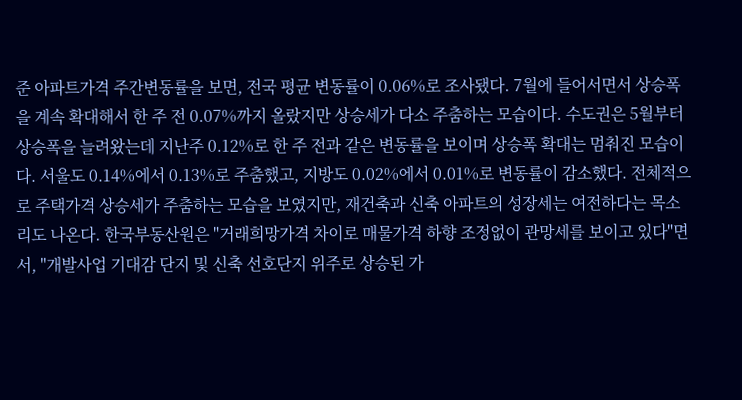준 아파트가격 주간변동률을 보면, 전국 평균 변동률이 0.06%로 조사됐다. 7월에 들어서면서 상승폭을 계속 확대해서 한 주 전 0.07%까지 올랐지만 상승세가 다소 주춤하는 모습이다. 수도권은 5월부터 상승폭을 늘려왔는데 지난주 0.12%로 한 주 전과 같은 변동률을 보이며 상승폭 확대는 멈춰진 모습이다. 서울도 0.14%에서 0.13%로 주춤했고, 지방도 0.02%에서 0.01%로 변동률이 감소했다. 전체적으로 주택가격 상승세가 주춤하는 모습을 보였지만, 재건축과 신축 아파트의 성장세는 여전하다는 목소리도 나온다. 한국부동산원은 "거래희망가격 차이로 매물가격 하향 조정없이 관망세를 보이고 있다"면서, "개발사업 기대감 단지 및 신축 선호단지 위주로 상승된 가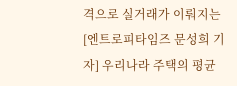격으로 실거래가 이뤄지는
[엔트로피타임즈 문성희 기자] 우리나라 주택의 평균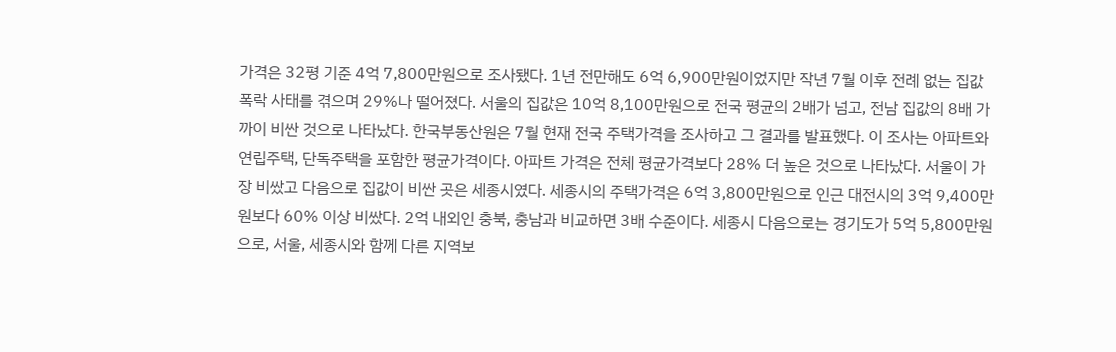가격은 32평 기준 4억 7,800만원으로 조사됐다. 1년 전만해도 6억 6,900만원이었지만 작년 7월 이후 전례 없는 집값폭락 사태를 겪으며 29%나 떨어졌다. 서울의 집값은 10억 8,100만원으로 전국 평균의 2배가 넘고, 전남 집값의 8배 가까이 비싼 것으로 나타났다. 한국부동산원은 7월 현재 전국 주택가격을 조사하고 그 결과를 발표했다. 이 조사는 아파트와 연립주택, 단독주택을 포함한 평균가격이다. 아파트 가격은 전체 평균가격보다 28% 더 높은 것으로 나타났다. 서울이 가장 비쌌고 다음으로 집값이 비싼 곳은 세종시였다. 세종시의 주택가격은 6억 3,800만원으로 인근 대전시의 3억 9,400만원보다 60% 이상 비쌌다. 2억 내외인 충북, 충남과 비교하면 3배 수준이다. 세종시 다음으로는 경기도가 5억 5,800만원으로, 서울, 세종시와 함께 다른 지역보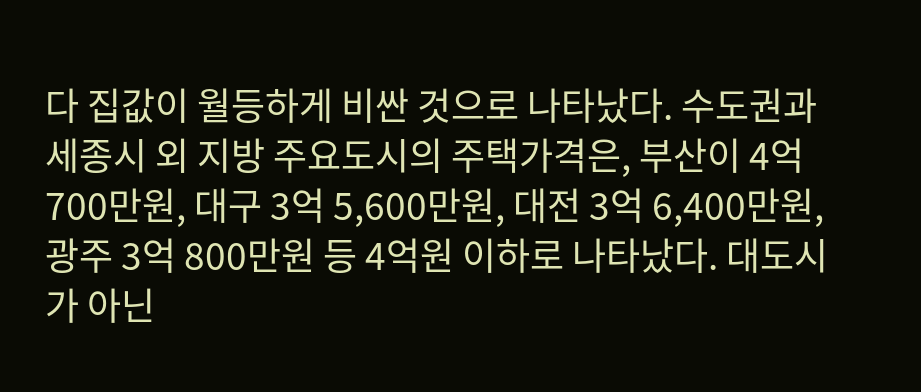다 집값이 월등하게 비싼 것으로 나타났다. 수도권과 세종시 외 지방 주요도시의 주택가격은, 부산이 4억 700만원, 대구 3억 5,600만원, 대전 3억 6,400만원, 광주 3억 800만원 등 4억원 이하로 나타났다. 대도시가 아닌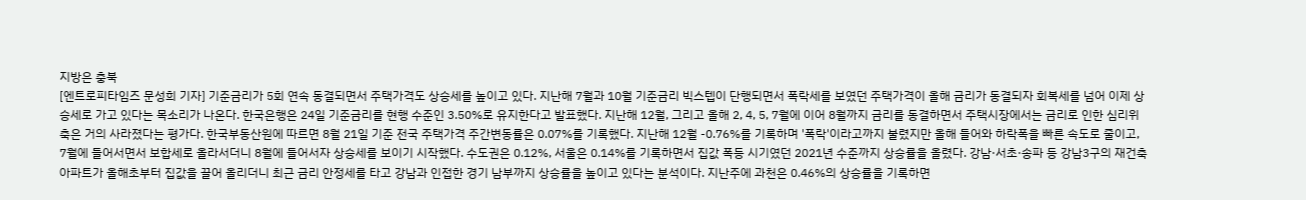지방은 충북
[엔트로피타임즈 문성희 기자] 기준금리가 5회 연속 동결되면서 주택가격도 상승세를 높이고 있다. 지난해 7월과 10월 기준금리 빅스텝이 단행되면서 폭락세를 보였던 주택가격이 올해 금리가 동결되자 회복세를 넘어 이제 상승세로 가고 있다는 목소리가 나온다. 한국은행은 24일 기준금리를 현행 수준인 3.50%로 유지한다고 발표했다. 지난해 12월, 그리고 올해 2, 4, 5, 7월에 이어 8월까지 금리를 동결하면서 주택시장에서는 금리로 인한 심리위축은 거의 사라졌다는 평가다. 한국부동산원에 따르면 8월 21일 기준 전국 주택가격 주간변동률은 0.07%를 기록했다. 지난해 12월 -0.76%를 기록하며 '폭락'이라고까지 불렸지만 올해 들어와 하락폭을 빠른 속도로 줄이고, 7월에 들어서면서 보합세로 올라서더니 8월에 들어서자 상승세를 보이기 시작했다. 수도권은 0.12%, 서울은 0.14%를 기록하면서 집값 폭등 시기였던 2021년 수준까지 상승률을 올렸다. 강남·서초·송파 등 강남3구의 재건축 아파트가 올해초부터 집값을 끌어 올리더니 최근 금리 안정세를 타고 강남과 인접한 경기 남부까지 상승률을 높이고 있다는 분석이다. 지난주에 과천은 0.46%의 상승률을 기록하면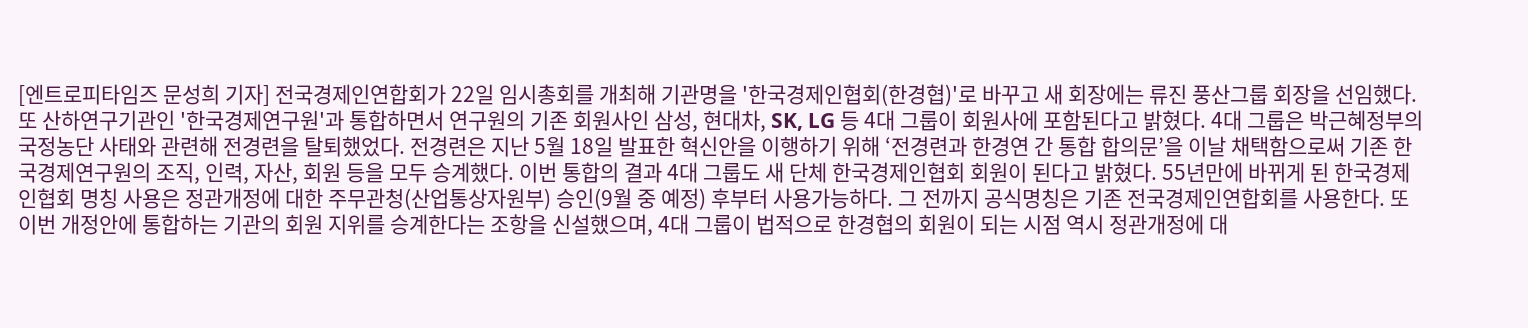[엔트로피타임즈 문성희 기자] 전국경제인연합회가 22일 임시총회를 개최해 기관명을 '한국경제인협회(한경협)'로 바꾸고 새 회장에는 류진 풍산그룹 회장을 선임했다. 또 산하연구기관인 '한국경제연구원'과 통합하면서 연구원의 기존 회원사인 삼성, 현대차, SK, LG 등 4대 그룹이 회원사에 포함된다고 밝혔다. 4대 그룹은 박근혜정부의 국정농단 사태와 관련해 전경련을 탈퇴했었다. 전경련은 지난 5월 18일 발표한 혁신안을 이행하기 위해 ‘전경련과 한경연 간 통합 합의문’을 이날 채택함으로써 기존 한국경제연구원의 조직, 인력, 자산, 회원 등을 모두 승계했다. 이번 통합의 결과 4대 그룹도 새 단체 한국경제인협회 회원이 된다고 밝혔다. 55년만에 바뀌게 된 한국경제인협회 명칭 사용은 정관개정에 대한 주무관청(산업통상자원부) 승인(9월 중 예정) 후부터 사용가능하다. 그 전까지 공식명칭은 기존 전국경제인연합회를 사용한다. 또 이번 개정안에 통합하는 기관의 회원 지위를 승계한다는 조항을 신설했으며, 4대 그룹이 법적으로 한경협의 회원이 되는 시점 역시 정관개정에 대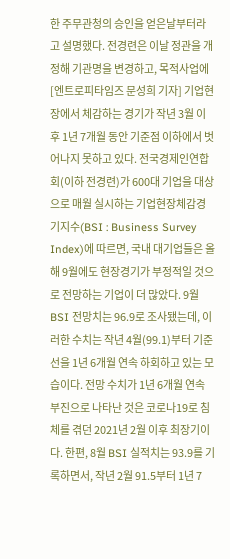한 주무관청의 승인을 얻은날부터라고 설명했다. 전경련은 이날 정관을 개정해 기관명을 변경하고, 목적사업에
[엔트로피타임즈 문성희 기자] 기업현장에서 체감하는 경기가 작년 3월 이후 1년 7개월 동안 기준점 이하에서 벗어나지 못하고 있다. 전국경제인연합회(이하 전경련)가 600대 기업을 대상으로 매월 실시하는 기업현장체감경기지수(BSI : Business Survey Index)에 따르면, 국내 대기업들은 올해 9월에도 현장경기가 부정적일 것으로 전망하는 기업이 더 많았다. 9월 BSI 전망치는 96.9로 조사됐는데, 이러한 수치는 작년 4월(99.1)부터 기준선을 1년 6개월 연속 하회하고 있는 모습이다. 전망 수치가 1년 6개월 연속 부진으로 나타난 것은 코로나19로 침체를 겪던 2021년 2월 이후 최장기이다. 한편, 8월 BSI 실적치는 93.9를 기록하면서, 작년 2월 91.5부터 1년 7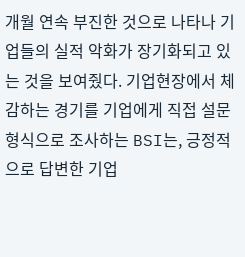개월 연속 부진한 것으로 나타나 기업들의 실적 악화가 장기화되고 있는 것을 보여줬다. 기업현장에서 체감하는 경기를 기업에게 직접 설문형식으로 조사하는 BSI는, 긍정적으로 답변한 기업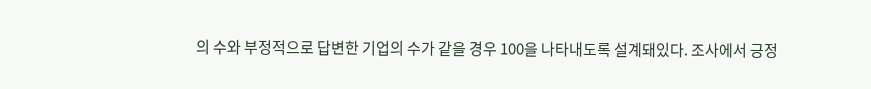의 수와 부정적으로 답변한 기업의 수가 같을 경우 100을 나타내도록 설계돼있다. 조사에서 긍정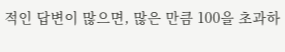적인 답변이 많으면, 많은 만큼 100을 초과하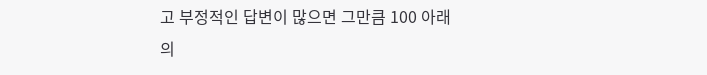고 부정적인 답변이 많으면 그만큼 100 아래의